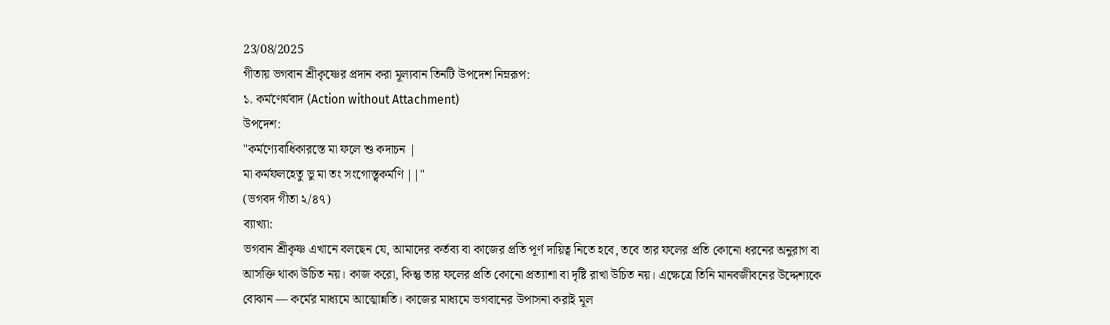23/08/2025
গীতায় ভগবান শ্রীকৃষ্ণের প্রদান করা মূল্যবান তিনটি উপদেশ নিম্নরূপ:
১. কর্মণের্যবাদ (Action without Attachment)
উপদেশ:
"কর্মণ্যেবাধিকারস্তে মা ফলে শু কদাচন |
মা কর্মফলহেতু ভু মা তং সংগোস্ত্বকর্মণি ||"
(ভগবদ গীতা ২/৪৭)
ব্যাখ্যা:
ভগবান শ্রীকৃষ্ণ এখানে বলছেন যে, আমাদের কর্তব্য বা কাজের প্রতি পূর্ণ দায়িত্ব নিতে হবে, তবে তার ফলের প্রতি কোনো ধরনের অনুরাগ বা আসক্তি থাকা উচিত নয়। কাজ করো, কিন্তু তার ফলের প্রতি কোনো প্রত্যাশা বা দৃষ্টি রাখা উচিত নয়। এক্ষেত্রে তিনি মানবজীবনের উদ্দেশ্যকে বোঝান — কর্মের মাধ্যমে আত্মোন্নতি। কাজের মাধ্যমে ভগবানের উপাসনা করাই মূল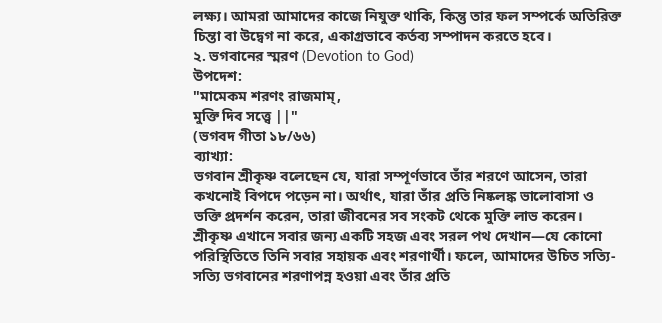লক্ষ্য। আমরা আমাদের কাজে নিযুক্ত থাকি, কিন্তু তার ফল সম্পর্কে অতিরিক্ত চিন্তা বা উদ্বেগ না করে, একাগ্রভাবে কর্তব্য সম্পাদন করতে হবে।
২. ভগবানের স্মরণ (Devotion to God)
উপদেশ:
"মামেকম শরণং রাজমাম্,
মুক্তি দিব সত্ত্বে ||"
(ভগবদ গীতা ১৮/৬৬)
ব্যাখ্যা:
ভগবান শ্রীকৃষ্ণ বলেছেন যে, যারা সম্পূর্ণভাবে তাঁর শরণে আসেন, তারা কখনোই বিপদে পড়েন না। অর্থাৎ, যারা তাঁর প্রতি নিষ্কলঙ্ক ভালোবাসা ও ভক্তি প্রদর্শন করেন, তারা জীবনের সব সংকট থেকে মুক্তি লাভ করেন। শ্রীকৃষ্ণ এখানে সবার জন্য একটি সহজ এবং সরল পথ দেখান—যে কোনো পরিস্থিতিতে তিনি সবার সহায়ক এবং শরণার্থী। ফলে, আমাদের উচিত সত্যি-সত্যি ভগবানের শরণাপন্ন হওয়া এবং তাঁর প্রতি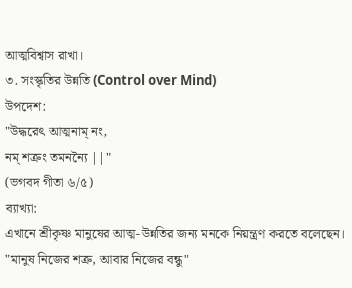আত্মবিশ্বাস রাখা।
৩. সংস্কৃতির উন্নতি (Control over Mind)
উপদেশ:
"উদ্ধরেৎ আত্মনাম্ নং,
নম্ শত্রুং তমনন্যৈ ||"
(ভগবদ গীতা ৬/৫)
ব্যাখ্যা:
এখানে শ্রীকৃষ্ণ মানুষের আত্ম-উন্নতির জন্য মনকে নিয়ন্ত্রণ করতে বলেছেন। "মানুষ নিজের শত্রু, আবার নিজের বন্ধু"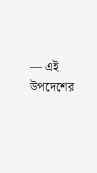— এই উপদেশের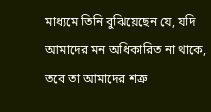মাধ্যমে তিনি বুঝিয়েছেন যে, যদি আমাদের মন অধিকারিত না থাকে, তবে তা আমাদের শত্রু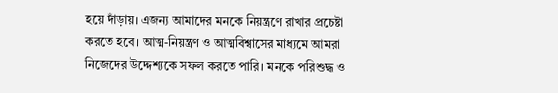হয়ে দাঁড়ায়। এজন্য আমাদের মনকে নিয়ন্ত্রণে রাখার প্রচেষ্টা করতে হবে। আত্ম-নিয়ন্ত্রণ ও আত্মবিশ্বাসের মাধ্যমে আমরা নিজেদের উদ্দেশ্যকে সফল করতে পারি। মনকে পরিশুদ্ধ ও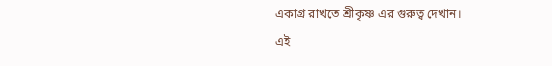একাগ্র রাখতে শ্রীকৃষ্ণ এর গুরুত্ব দেখান।
এই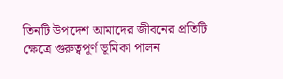তিনটি উপদেশ আমাদের জীবনের প্রতিটি ক্ষেত্রে গুরুত্বপূর্ণ ভূমিকা পালন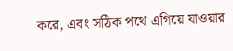করে, এবং সঠিক পথে এগিয়ে যাওয়ার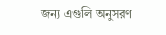জন্য এগুলি অনুসরণ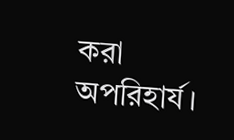করা অপরিহার্য।